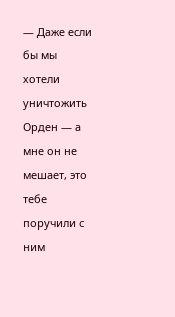— Даже если бы мы хотели уничтожить Орден — а мне он не мешает, это тебе поручили с ним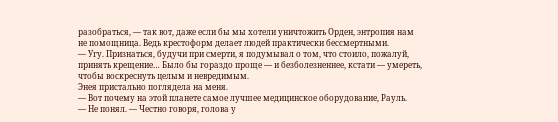разобраться, — так вот, даже если бы мы хотели уничтожить Орден, энтропия нам не помощница. Ведь крестоформ делает людей практически бессмертными.
— Угу. Признаться, будучи при смерти, я подумывал о том, что стоило, пожалуй, принять крещение… Было бы гораздо проще — и безболезненнее, кстати — умереть, чтобы воскреснуть целым и невредимым.
Энея пристально поглядела на меня.
— Вот почему на этой планете самое лучшее медицинское оборудование, Рауль.
— Не понял. — Честно говоря, голова у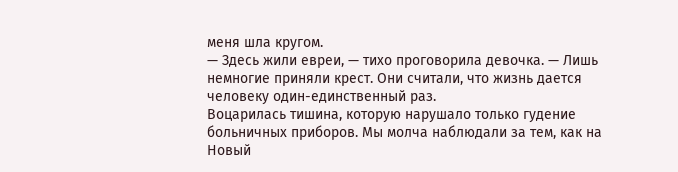меня шла кругом.
— Здесь жили евреи, — тихо проговорила девочка. — Лишь немногие приняли крест. Они считали, что жизнь дается человеку один-единственный раз.
Воцарилась тишина, которую нарушало только гудение больничных приборов. Мы молча наблюдали за тем, как на Новый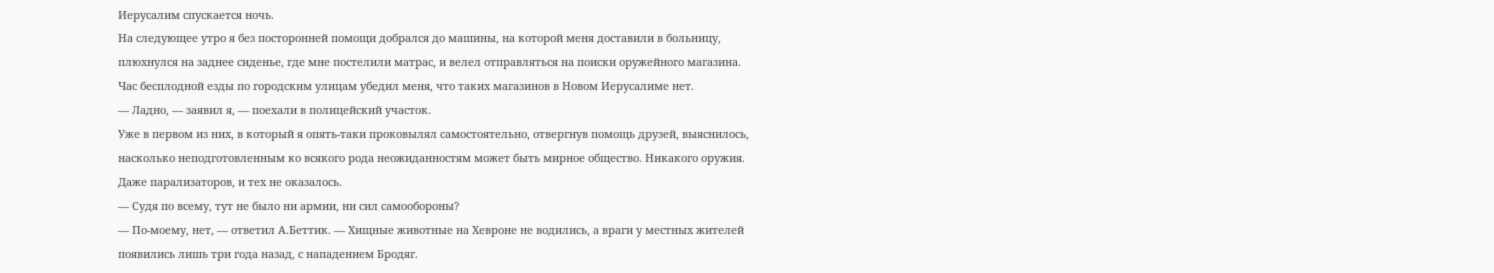Иерусалим спускается ночь.
На следующее утро я без посторонней помощи добрался до машины, на которой меня доставили в больницу, плюхнулся на заднее сиденье, где мне постелили матрас, и велел отправляться на поиски оружейного магазина.
Час бесплодной езды по городским улицам убедил меня, что таких магазинов в Новом Иерусалиме нет.
— Ладно, — заявил я, — поехали в полицейский участок.
Уже в первом из них, в который я опять-таки проковылял самостоятельно, отвергнув помощь друзей, выяснилось, насколько неподготовленным ко всякого рода неожиданностям может быть мирное общество. Никакого оружия. Даже парализаторов, и тех не оказалось.
— Судя по всему, тут не было ни армии, ни сил самообороны?
— По-моему, нет, — ответил А.Беттик. — Хищные животные на Хевроне не водились, а враги у местных жителей появились лишь три года назад, с нападением Бродяг.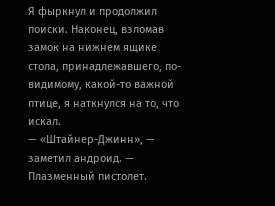Я фыркнул и продолжил поиски. Наконец, взломав замок на нижнем ящике стола, принадлежавшего, по-видимому, какой-то важной птице, я наткнулся на то, что искал.
— «Штайнер-Джинн», — заметил андроид. — Плазменный пистолет.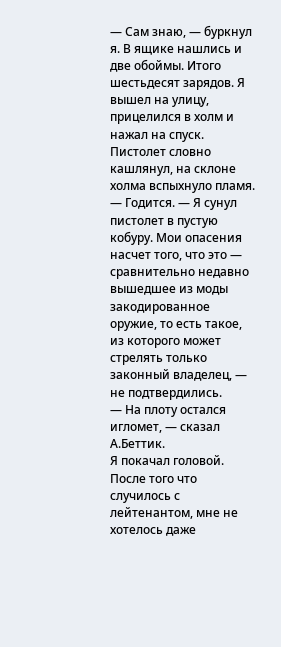— Сам знаю, — буркнул я. В ящике нашлись и две обоймы. Итого шестьдесят зарядов. Я вышел на улицу, прицелился в холм и нажал на спуск. Пистолет словно кашлянул, на склоне холма вспыхнуло пламя. — Годится. — Я сунул пистолет в пустую кобуру. Мои опасения насчет того, что это — сравнительно недавно вышедшее из моды закодированное оружие, то есть такое, из которого может стрелять только законный владелец, — не подтвердились.
— На плоту остался игломет, — сказал А.Беттик.
Я покачал головой. После того что случилось с лейтенантом, мне не хотелось даже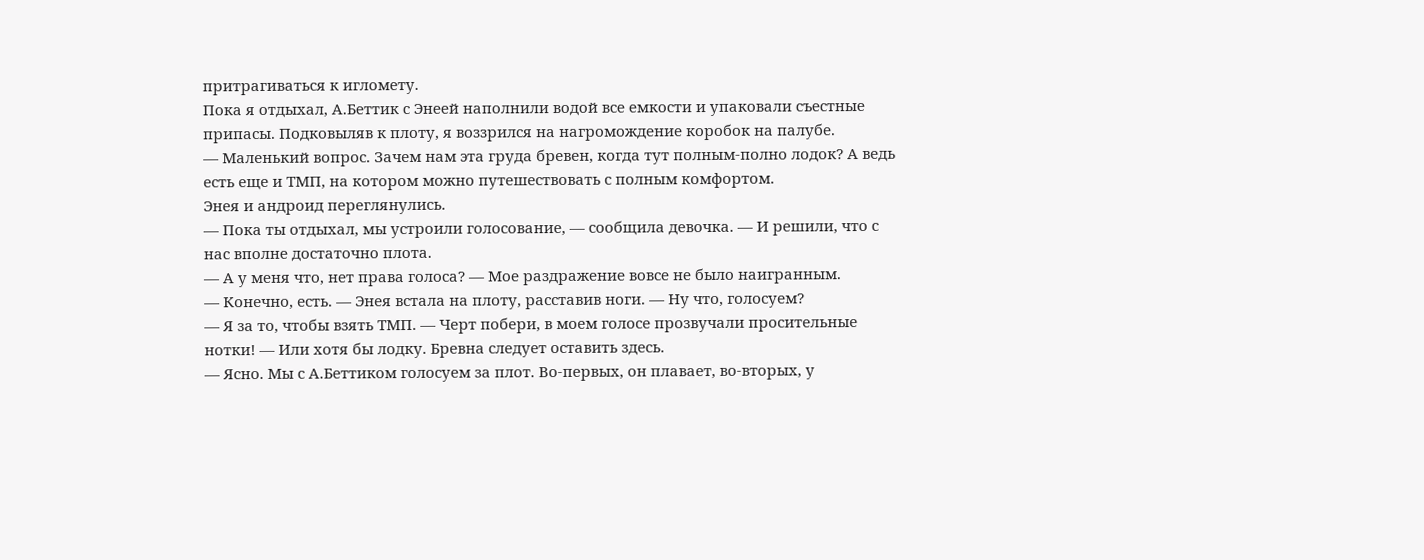притрагиваться к игломету.
Пока я отдыхал, А.Беттик с Энеей наполнили водой все емкости и упаковали съестные припасы. Подковыляв к плоту, я воззрился на нагромождение коробок на палубе.
— Маленький вопрос. Зачем нам эта груда бревен, когда тут полным-полно лодок? А ведь есть еще и ТМП, на котором можно путешествовать с полным комфортом.
Энея и андроид переглянулись.
— Пока ты отдыхал, мы устроили голосование, — сообщила девочка. — И решили, что с нас вполне достаточно плота.
— А у меня что, нет права голоса? — Мое раздражение вовсе не было наигранным.
— Конечно, есть. — Энея встала на плоту, расставив ноги. — Ну что, голосуем?
— Я за то, чтобы взять ТМП. — Черт побери, в моем голосе прозвучали просительные нотки! — Или хотя бы лодку. Бревна следует оставить здесь.
— Ясно. Мы с А.Беттиком голосуем за плот. Во-первых, он плавает, во-вторых, у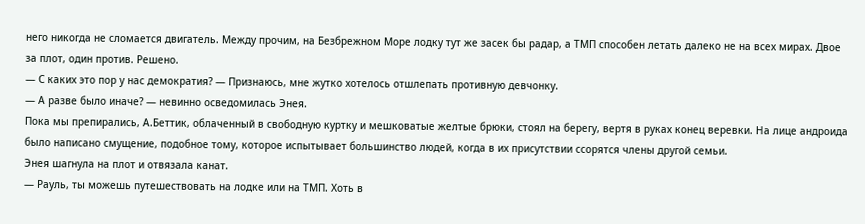него никогда не сломается двигатель. Между прочим, на Безбрежном Море лодку тут же засек бы радар, а ТМП способен летать далеко не на всех мирах. Двое за плот, один против. Решено.
— С каких это пор у нас демократия? — Признаюсь, мне жутко хотелось отшлепать противную девчонку.
— А разве было иначе? — невинно осведомилась Энея.
Пока мы препирались, А.Беттик, облаченный в свободную куртку и мешковатые желтые брюки, стоял на берегу, вертя в руках конец веревки. На лице андроида было написано смущение, подобное тому, которое испытывает большинство людей, когда в их присутствии ссорятся члены другой семьи.
Энея шагнула на плот и отвязала канат.
— Рауль, ты можешь путешествовать на лодке или на ТМП. Хоть в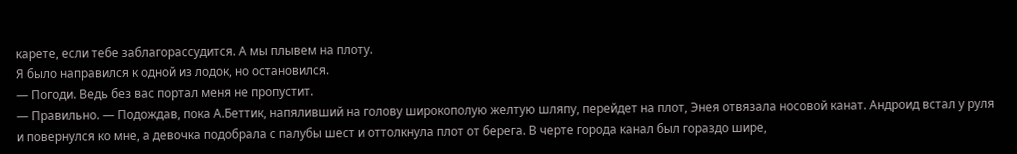карете, если тебе заблагорассудится. А мы плывем на плоту.
Я было направился к одной из лодок, но остановился.
— Погоди. Ведь без вас портал меня не пропустит.
— Правильно. — Подождав, пока А.Беттик, напяливший на голову широкополую желтую шляпу, перейдет на плот, Энея отвязала носовой канат. Андроид встал у руля и повернулся ко мне, а девочка подобрала с палубы шест и оттолкнула плот от берега. В черте города канал был гораздо шире,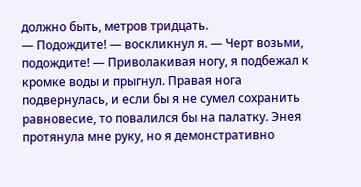должно быть, метров тридцать.
— Подождите! — воскликнул я. — Черт возьми, подождите! — Приволакивая ногу, я подбежал к кромке воды и прыгнул. Правая нога подвернулась, и если бы я не сумел сохранить равновесие, то повалился бы на палатку. Энея протянула мне руку, но я демонстративно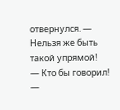отвернулся. — Нельзя же быть такой упрямой!
— Кто бы говорил! —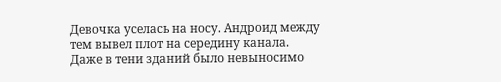Девочка уселась на носу. Андроид между тем вывел плот на середину канала.
Даже в тени зданий было невыносимо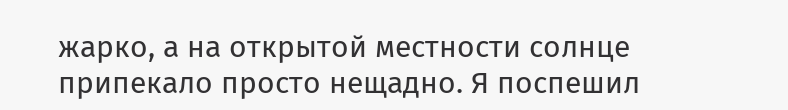жарко, а на открытой местности солнце припекало просто нещадно. Я поспешил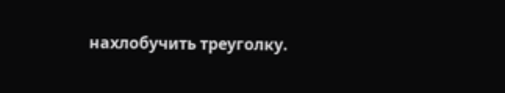нахлобучить треуголку.